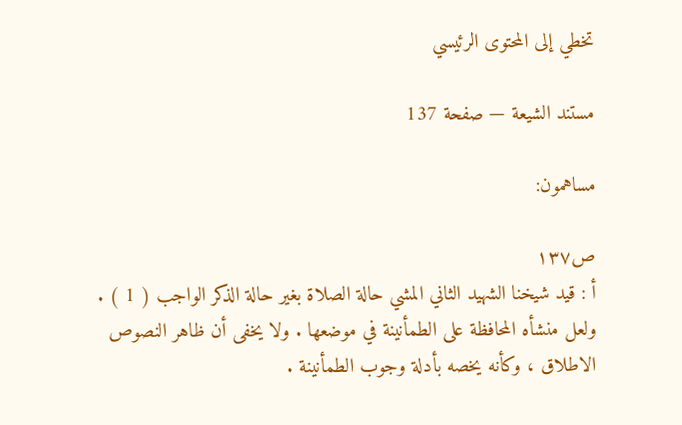تخطي إلى المحتوى الرئيسي

مستند الشيعة — صفحة 137

مساهمون:

ص١٣٧
أ : قيد شيخنا الشهيد الثاني المشي حالة الصلاة بغير حالة الذكر الواجب ( 1 ) . ولعل منشأه المحافظة على الطمأنينة في موضعها . ولا يخفى أن ظاهر النصوص الاطلاق ، وكأنه يخصه بأدلة وجوب الطمأنينة .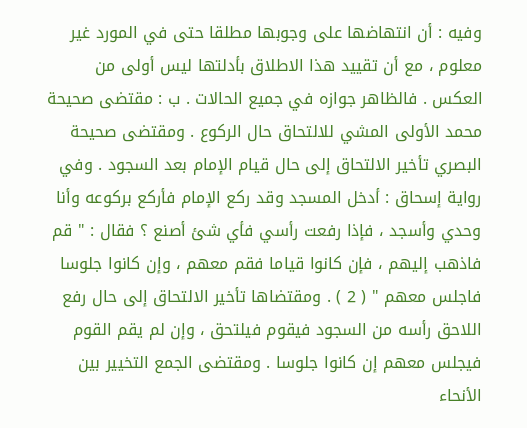وفيه : أن انتهاضها على وجوبها مطلقا حتى في المورد غير معلوم ، مع أن تقييد هذا الاطلاق بأدلتها ليس أولى من العكس . فالظاهر جوازه في جميع الحالات . ب : مقتضى صحيحة محمد الأولى المشي للالتحاق حال الركوع . ومقتضى صحيحة البصري تأخير الالتحاق إلى حال قيام الإمام بعد السجود . وفي رواية إسحاق : أدخل المسجد وقد ركع الإمام فأركع بركوعه وأنا وحدي وأسجد ، فإذا رفعت رأسي فأي شئ أصنع ؟ فقال : " قم فاذهب إليهم ، فإن كانوا قياما فقم معهم ، وإن كانوا جلوسا فاجلس معهم " ( 2 ) . ومقتضاها تأخير الالتحاق إلى حال رفع اللاحق رأسه من السجود فيقوم فيلتحق ، وإن لم يقم القوم فيجلس معهم إن كانوا جلوسا . ومقتضى الجمع التخيير بين الأنحاء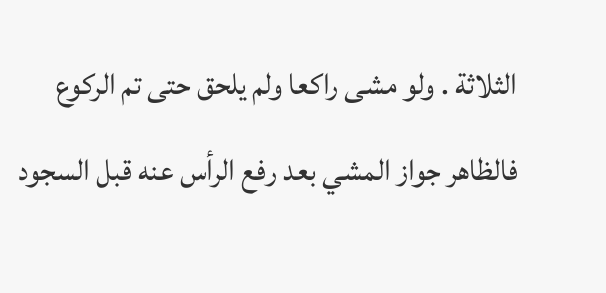الثلاثة . ولو مشى راكعا ولم يلحق حتى تم الركوع فالظاهر جواز المشي بعد رفع الرأس عنه قبل السجود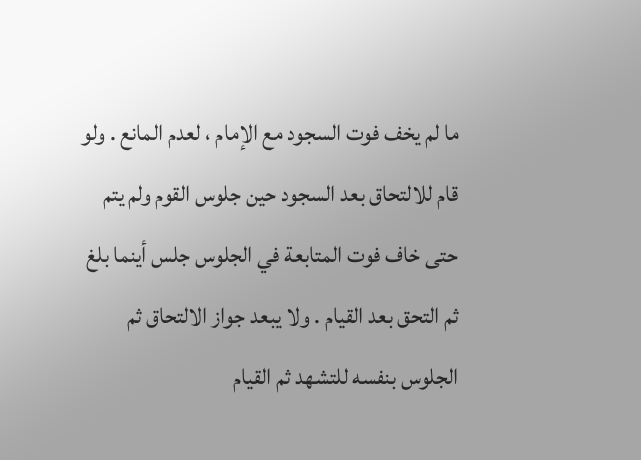ما لم يخف فوت السجود مع الإمام ، لعدم المانع . ولو قام للالتحاق بعد السجود حين جلوس القوم ولم يتم حتى خاف فوت المتابعة في الجلوس جلس أينما بلغ ثم التحق بعد القيام . ولا يبعد جواز الالتحاق ثم الجلوس بنفسه للتشهد ثم القيام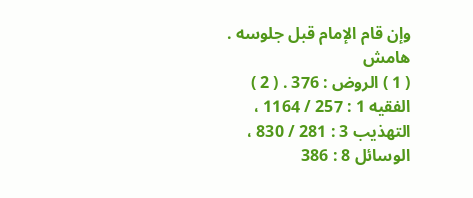وإن قام الإمام قبل جلوسه .
هامش
( 1 ) الروض : 376 . ( 2 ) الفقيه 1 : 257 / 1164 ، التهذيب 3 : 281 / 830 ، الوسائل 8 : 386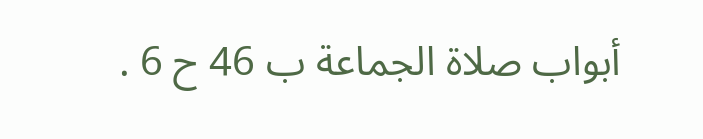أبواب صلاة الجماعة ب 46 ح 6 .